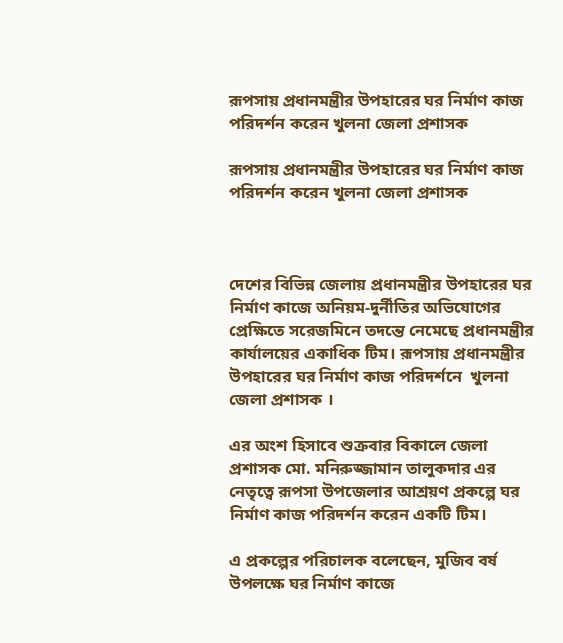রূপসায় প্রধানমন্ত্রীর উপহারের ঘর নির্মাণ কাজ পরিদর্শন করেন খুলনা জেলা প্রশাসক

রূপসায় প্রধানমন্ত্রীর উপহারের ঘর নির্মাণ কাজ পরিদর্শন করেন খুলনা জেলা প্রশাসক



দেশের বিভিন্ন জেলায় প্রধানমন্ত্রীর উপহারের ঘর নির্মাণ কাজে অনিয়ম-দুর্নীতির অভিযোগের প্রেক্ষিতে সরেজমিনে তদন্তে নেমেছে প্রধানমন্ত্রীর কার্যালয়ের একাধিক টিম। রূপসায় প্রধানমন্ত্রীর উপহারের ঘর নির্মাণ কাজ পরিদর্শনে  খুলনা জেলা প্রশাসক ।

এর অংশ হিসাবে শুক্রবার বিকালে জেলা প্রশাসক মো. মনিরুজ্জামান তালুকদার এর নেতৃত্বে রূপসা উপজেলার আশ্রয়ণ প্রকল্পে ঘর নির্মাণ কাজ পরিদর্শন করেন একটি টিম।

এ প্রকল্পের পরিচালক বলেছেন, মুজিব বর্ষ উপলক্ষে ঘর নির্মাণ কাজে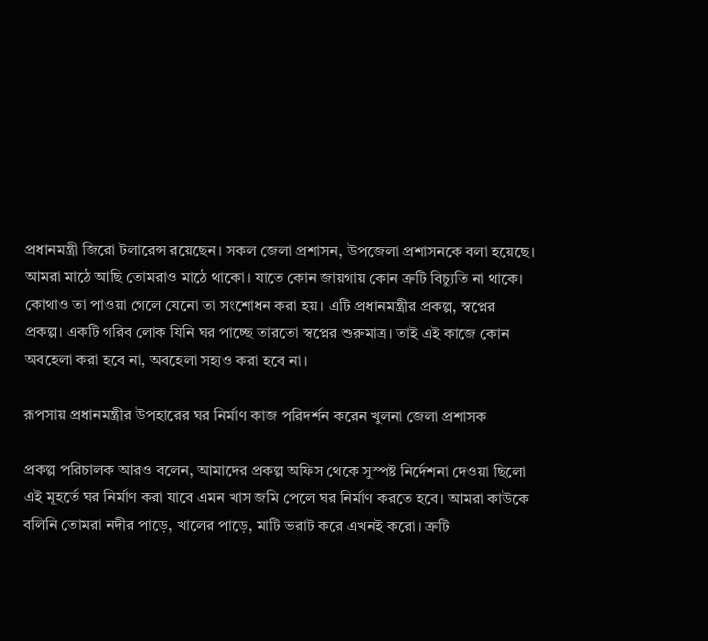প্রধানমন্ত্রী জিরো টলারেন্স রয়েছেন। সকল জেলা প্রশাসন, উপজেলা প্রশাসনকে বলা হয়েছে। আমরা মাঠে আছি তোমরাও মাঠে থাকো। যাতে কোন জায়গায় কোন ত্রুটি বিচ্যুতি না থাকে। কোথাও তা পাওয়া গেলে যেনো তা সংশোধন করা হয়। এটি প্রধানমন্ত্রীর প্রকল্প, স্বপ্নের প্রকল্প। একটি গরিব লোক যিনি ঘর পাচ্ছে তারতো স্বপ্নের শুরুমাত্র। তাই এই কাজে কোন অবহেলা করা হবে না, অবহেলা সহ্যও করা হবে না।

রূপসায় প্রধানমন্ত্রীর উপহারের ঘর নির্মাণ কাজ পরিদর্শন করেন খুলনা জেলা প্রশাসক

প্রকল্প পরিচালক আরও বলেন, আমাদের প্রকল্প অফিস থেকে সুস্পষ্ট নির্দেশনা দেওয়া ছিলো এই মূহর্তে ঘর নির্মাণ করা যাবে এমন খাস জমি পেলে ঘর নির্মাণ করতে হবে। আমরা কাউকে বলিনি তোমরা নদীর পাড়ে, খালের পাড়ে, মাটি ভরাট করে এখনই করো। ত্রুটি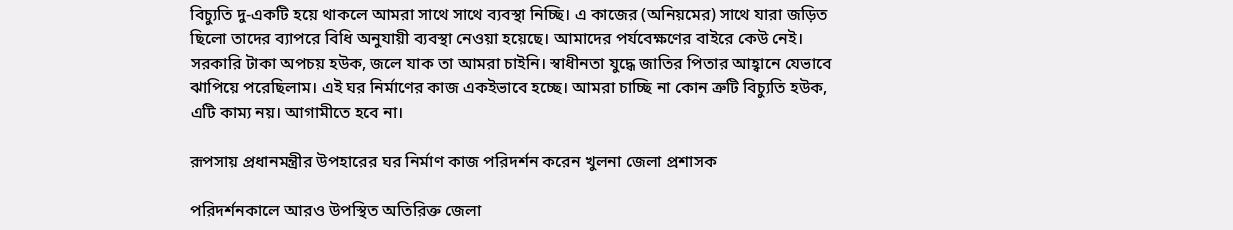বিচ্যুতি দু-একটি হয়ে থাকলে আমরা সাথে সাথে ব্যবস্থা নিচ্ছি। এ কাজের (অনিয়মের) সাথে যারা জড়িত ছিলো তাদের ব্যাপরে বিধি অনুযায়ী ব্যবস্থা নেওয়া হয়েছে। আমাদের পর্যবেক্ষণের বাইরে কেউ নেই। সরকারি টাকা অপচয় হউক, জলে যাক তা আমরা চাইনি। স্বাধীনতা যুদ্ধে জাতির পিতার আহ্বানে যেভাবে ঝাপিয়ে পরেছিলাম। এই ঘর নির্মাণের কাজ একইভাবে হচ্ছে। আমরা চাচ্ছি না কোন ত্রুটি বিচ্যুতি হউক, এটি কাম্য নয়। আগামীতে হবে না।

রূপসায় প্রধানমন্ত্রীর উপহারের ঘর নির্মাণ কাজ পরিদর্শন করেন খুলনা জেলা প্রশাসক

পরিদর্শনকালে আরও উপস্থিত অতিরিক্ত জেলা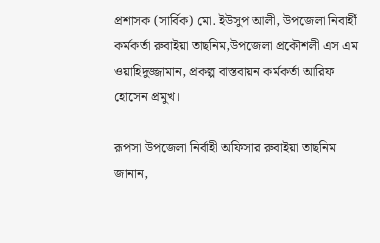প্রশাসক (সার্বিক) মো. ইউসুপ আলী, উপজেলা নিবার্হী কর্মকর্তা রুবাইয়া তাছনিম,উপজেলা প্রকৌশলী এস এম ওয়াহিদুজ্জামান, প্রকল্প বাস্তবায়ন কর্মকর্তা আরিফ হোসেন প্রমুখ।

রূপসা উপজেলা নির্বাহী অফিসার রুবাইয়া তাছনিম জানান,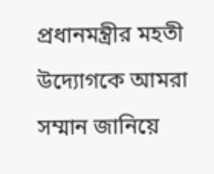প্রধানমন্ত্রীর মহতী উদ্যোগকে আমরা সম্মান জানিয়ে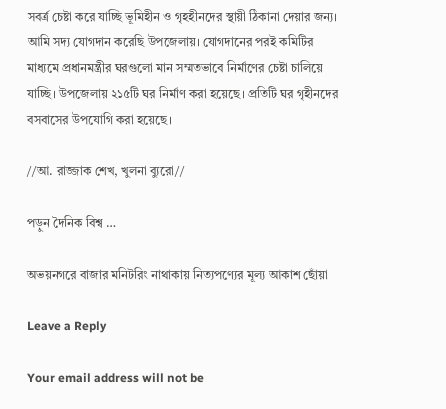সবর্ত্র চেষ্টা করে যাচ্ছি ভূমিহীন ও গৃহহীনদের স্থায়ী ঠিকানা দেয়ার জন্য। আমি সদ্য যোগদান করেছি উপজেলায়। যোগদানের পরই কমিটির মাধ্যমে প্রধানমন্ত্রীর ঘরগুলো মান সম্মতভাবে নির্মাণের চেষ্টা চালিয়ে যাচ্ছি। উপজেলায় ২১৫টি ঘর নির্মাণ করা হয়েছে। প্রতিটি ঘর গৃহীনদের বসবাসের উপযোগি করা হয়েছে।

//আ. রাজ্জাক শেখ, খুলনা ব্যুরো//

পড়ুন দৈনিক বিশ্ব …

অভয়নগরে বাজার মনিটরিং নাথাকায় নিত্যপণ্যের মূল্য আকাশ ছোঁয়া

Leave a Reply

Your email address will not be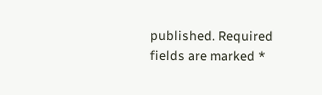published. Required fields are marked *